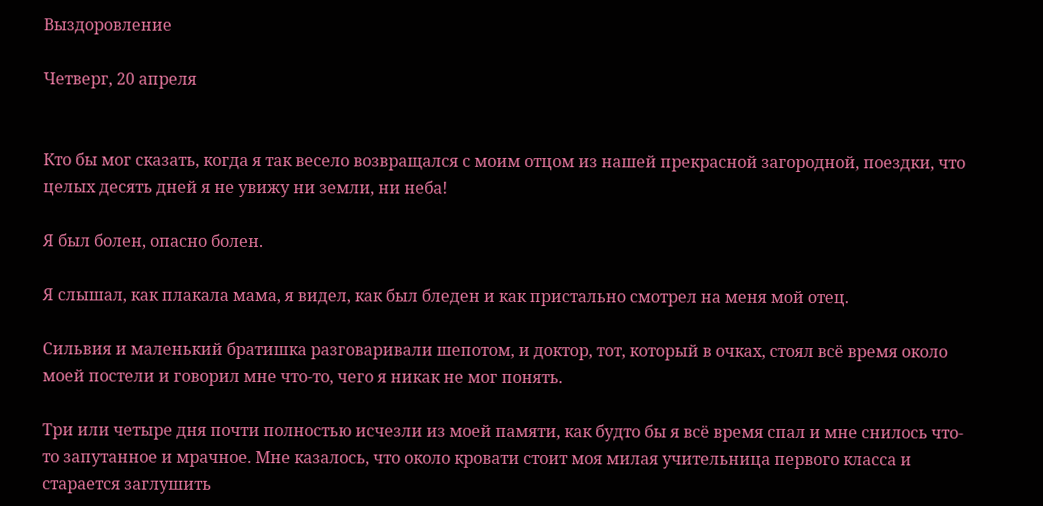Выздоровление

Четверг, 20 апреля


Кто бы мог сказать, когда я так весело возвращался с моим отцом из нашей прекрасной загородной, поездки, что целых десять дней я не увижу ни земли, ни неба!

Я был болен, опасно болен.

Я слышал, как плакала мама, я видел, как был бледен и как пристально смотрел на меня мой отец.

Сильвия и маленький братишка разговаривали шепотом, и доктор, тот, который в очках, стоял всё время около моей постели и говорил мне что-то, чего я никак не мог понять.

Три или четыре дня почти полностью исчезли из моей памяти, как будто бы я всё время спал и мне снилось что-то запутанное и мрачное. Мне казалось, что около кровати стоит моя милая учительница первого класса и старается заглушить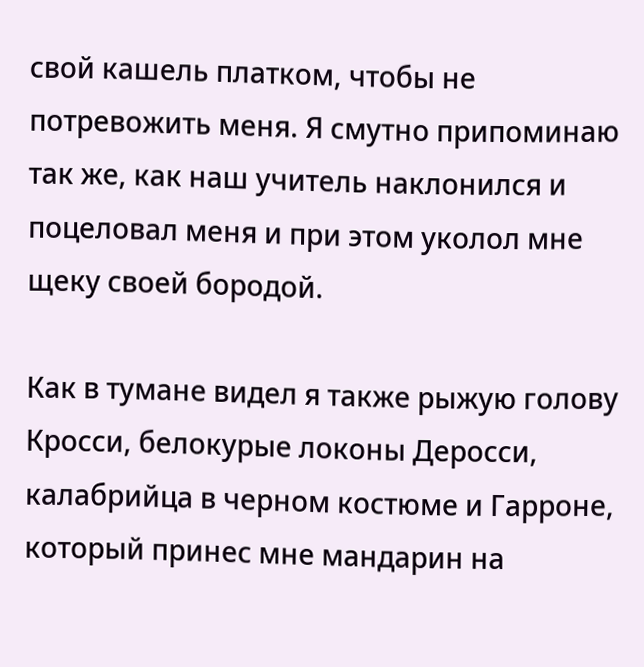свой кашель платком, чтобы не потревожить меня. Я смутно припоминаю так же, как наш учитель наклонился и поцеловал меня и при этом уколол мне щеку своей бородой.

Как в тумане видел я также рыжую голову Кросси, белокурые локоны Деросси, калабрийца в черном костюме и Гарроне, который принес мне мандарин на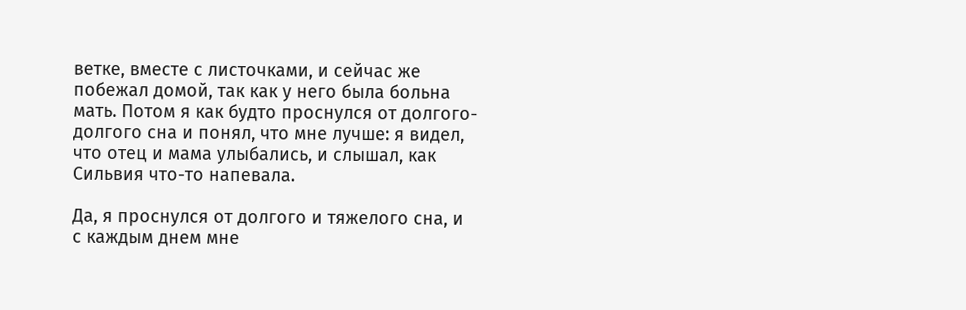ветке, вместе с листочками, и сейчас же побежал домой, так как у него была больна мать. Потом я как будто проснулся от долгого-долгого сна и понял, что мне лучше: я видел, что отец и мама улыбались, и слышал, как Сильвия что-то напевала.

Да, я проснулся от долгого и тяжелого сна, и с каждым днем мне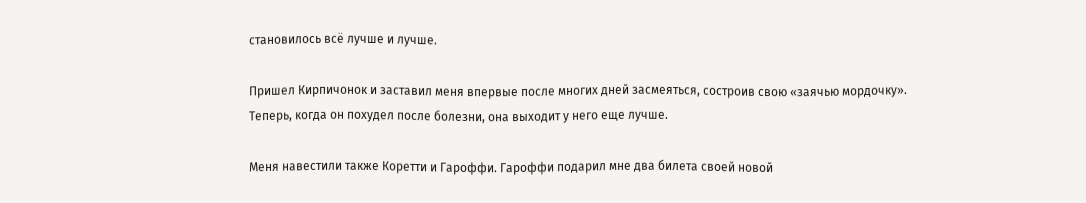становилось всё лучше и лучше.

Пришел Кирпичонок и заставил меня впервые после многих дней засмеяться, состроив свою «заячью мордочку». Теперь, когда он похудел после болезни, она выходит у него еще лучше.

Меня навестили также Коретти и Гароффи. Гароффи подарил мне два билета своей новой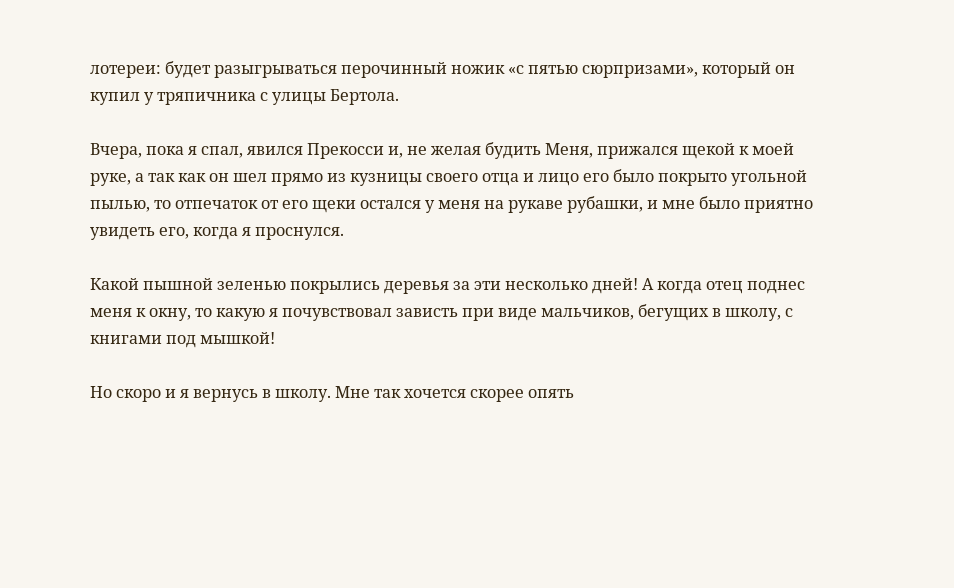лотереи: будет разыгрываться перочинный ножик «с пятью сюрпризами», который он купил у тряпичника с улицы Бертола.

Вчера, пока я спал, явился Прекосси и, не желая будить Меня, прижался щекой к моей руке, а так как он шел прямо из кузницы своего отца и лицо его было покрыто угольной пылью, то отпечаток от его щеки остался у меня на рукаве рубашки, и мне было приятно увидеть его, когда я проснулся.

Какой пышной зеленью покрылись деревья за эти несколько дней! А когда отец поднес меня к окну, то какую я почувствовал зависть при виде мальчиков, бегущих в школу, с книгами под мышкой!

Но скоро и я вернусь в школу. Мне так хочется скорее опять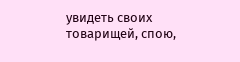увидеть своих товарищей, спою,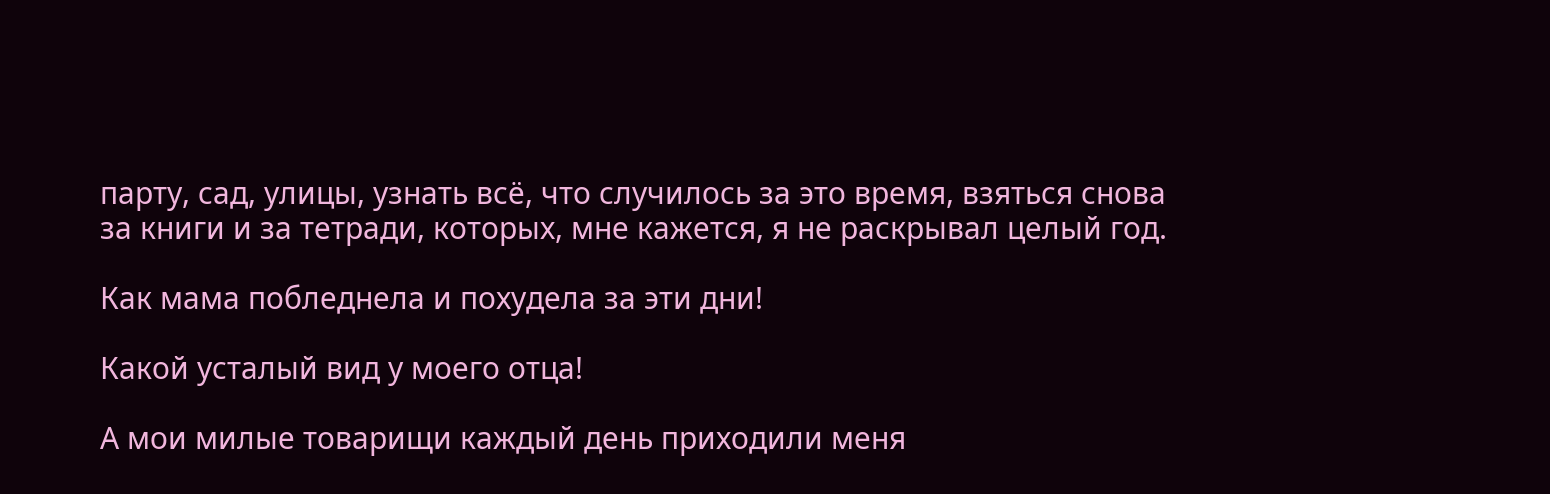парту, сад, улицы, узнать всё, что случилось за это время, взяться снова за книги и за тетради, которых, мне кажется, я не раскрывал целый год.

Как мама побледнела и похудела за эти дни!

Какой усталый вид у моего отца!

А мои милые товарищи каждый день приходили меня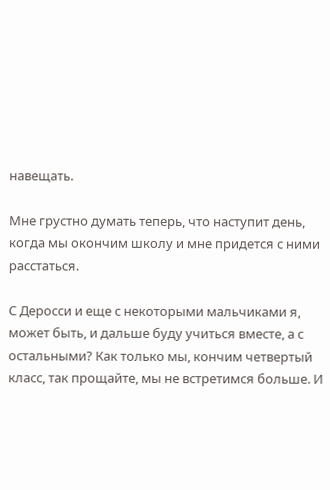навещать.

Мне грустно думать теперь, что наступит день, когда мы окончим школу и мне придется с ними расстаться.

С Деросси и еще с некоторыми мальчиками я, может быть, и дальше буду учиться вместе, а с остальными? Как только мы, кончим четвертый класс, так прощайте, мы не встретимся больше. И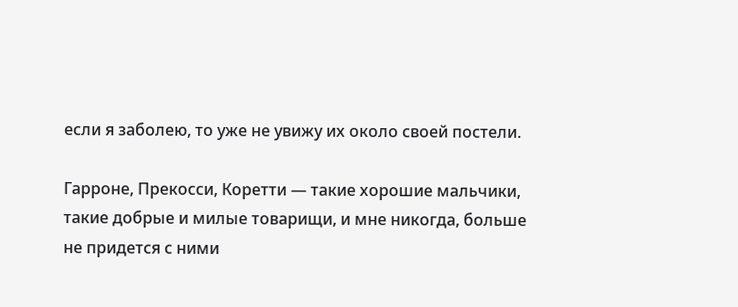если я заболею, то уже не увижу их около своей постели.

Гарроне, Прекосси, Коретти — такие хорошие мальчики, такие добрые и милые товарищи, и мне никогда, больше не придется с ними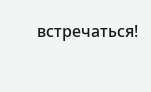встречаться!